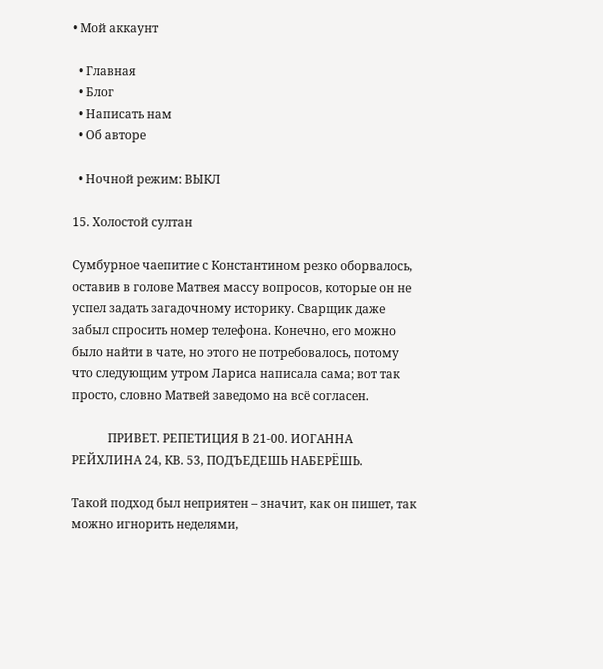• Мой аккаунт

  • Главная
  • Блог
  • Написать нам
  • Об авторе

  • Ночной режим: ВЫКЛ

15. Холостой султан

Сумбурное чаепитие с Константином резко оборвалось, оставив в голове Матвея массу вопросов, которые он не успел задать загадочному историку. Сварщик даже забыл спросить номер телефона. Конечно, его можно было найти в чате, но этого не потребовалось, потому что следующим утром Лариса написала сама; вот так просто, словно Матвей заведомо на всё согласен.

            ПРИВЕТ. РЕПЕТИЦИЯ В 21-00. ИОГАННА РЕЙХЛИНА 24, КВ. 53, ПОДЪЕДЕШЬ НАБЕРЁШЬ.

Такой подход был неприятен – значит, как он пишет, так можно игнорить неделями,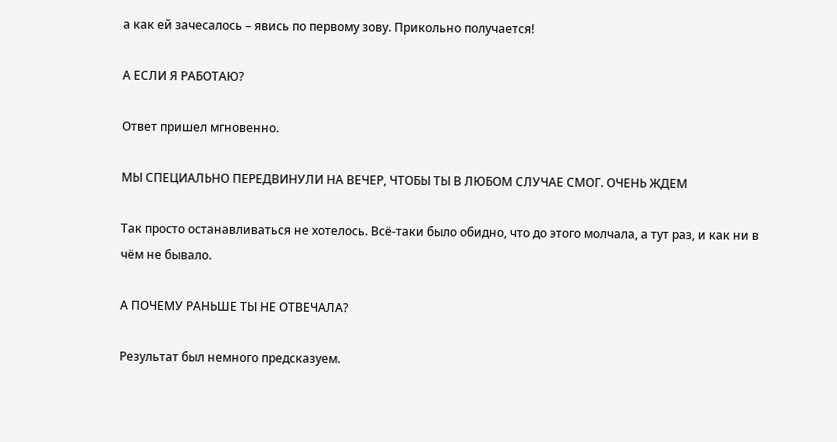а как ей зачесалось – явись по первому зову. Прикольно получается!

А ЕСЛИ Я РАБОТАЮ?

Ответ пришел мгновенно.

МЫ СПЕЦИАЛЬНО ПЕРЕДВИНУЛИ НА ВЕЧЕР, ЧТОБЫ ТЫ В ЛЮБОМ СЛУЧАЕ СМОГ. ОЧЕНЬ ЖДЕМ

Так просто останавливаться не хотелось. Всё-таки было обидно, что до этого молчала, а тут раз, и как ни в чём не бывало.

А ПОЧЕМУ РАНЬШЕ ТЫ НЕ ОТВЕЧАЛА?

Результат был немного предсказуем.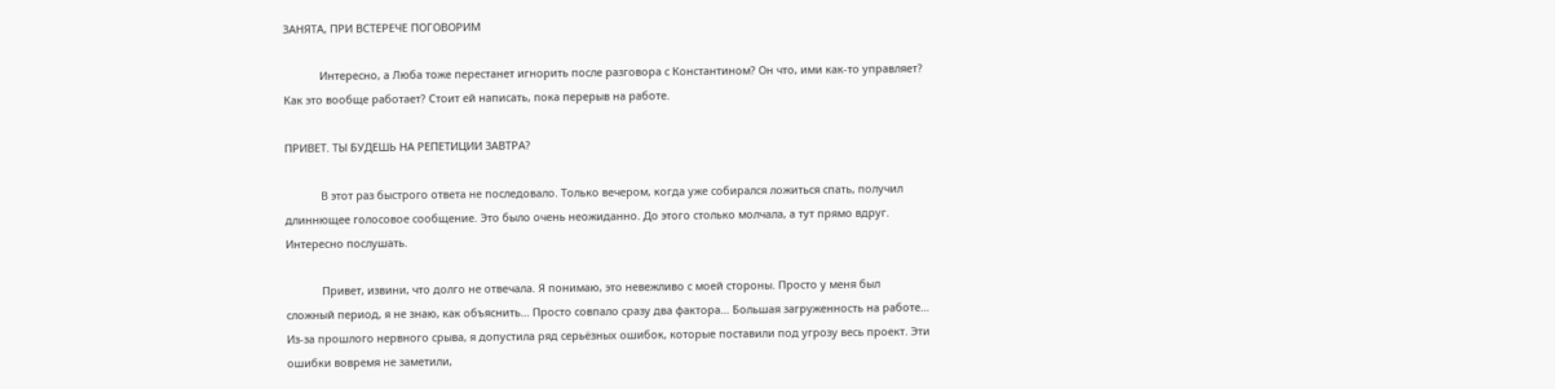ЗАНЯТА, ПРИ ВСТЕРЕЧЕ ПОГОВОРИМ

            Интересно, а Люба тоже перестанет игнорить после разговора с Константином? Он что, ими как-то управляет? Как это вообще работает? Стоит ей написать, пока перерыв на работе.

ПРИВЕТ. ТЫ БУДЕШЬ НА РЕПЕТИЦИИ ЗАВТРА?

            В этот раз быстрого ответа не последовало. Только вечером, когда уже собирался ложиться спать, получил длиннющее голосовое сообщение. Это было очень неожиданно. До этого столько молчала, а тут прямо вдруг. Интересно послушать.

            Привет, извини, что долго не отвечала. Я понимаю, это невежливо с моей стороны. Просто у меня был сложный период, я не знаю, как объяснить... Просто совпало сразу два фактора… Большая загруженность на работе… Из-за прошлого нервного срыва, я допустила ряд серьёзных ошибок, которые поставили под угрозу весь проект. Эти ошибки вовремя не заметили,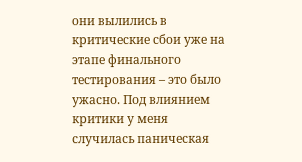они вылились в критические сбои уже на этапе финального тестирования – это было ужасно. Под влиянием критики у меня случилась паническая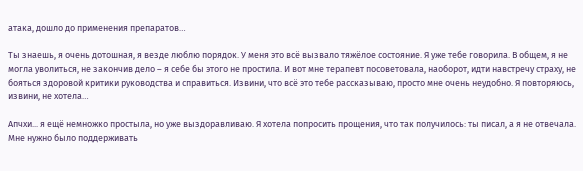атака, дошло до применения препаратов…

Ты знаешь, я очень дотошная, я везде люблю порядок. У меня это всё вызвало тяжёлое состояние. Я уже тебе говорила. В общем, я не могла уволиться, не закончив дело – я себе бы этого не простила. И вот мне терапевт посоветовала, наоборот, идти навстречу страху, не бояться здоровой критики руководства и справиться. Извини, что всё это тебе рассказываю, просто мне очень неудобно. Я повторяюсь, извини, не хотела…

Апчхи... я ещё немножко простыла, но уже выздоравливаю. Я хотела попросить прощения, что так получилось: ты писал, а я не отвечала. Мне нужно было поддерживать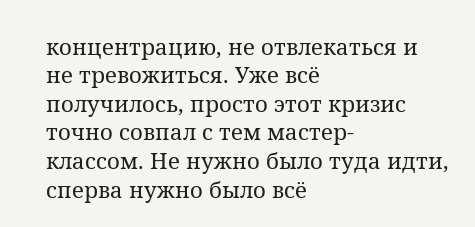концентрацию, не отвлекаться и не тревожиться. Уже всё получилось, просто этот кризис точно совпал с тем мастер-классом. Не нужно было туда идти, сперва нужно было всё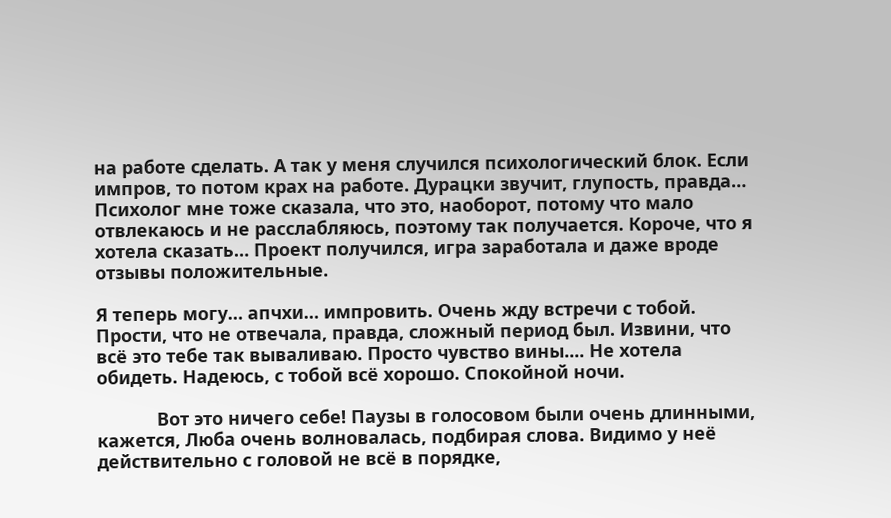на работе сделать. А так у меня случился психологический блок. Если импров, то потом крах на работе. Дурацки звучит, глупость, правда… Психолог мне тоже сказала, что это, наоборот, потому что мало отвлекаюсь и не расслабляюсь, поэтому так получается. Короче, что я хотела сказать… Проект получился, игра заработала и даже вроде отзывы положительные.

Я теперь могу… апчхи… импровить. Очень жду встречи с тобой. Прости, что не отвечала, правда, сложный период был. Извини, что всё это тебе так вываливаю. Просто чувство вины.... Не хотела обидеть. Надеюсь, с тобой всё хорошо. Спокойной ночи.

            Вот это ничего себе! Паузы в голосовом были очень длинными, кажется, Люба очень волновалась, подбирая слова. Видимо у неё действительно с головой не всё в порядке,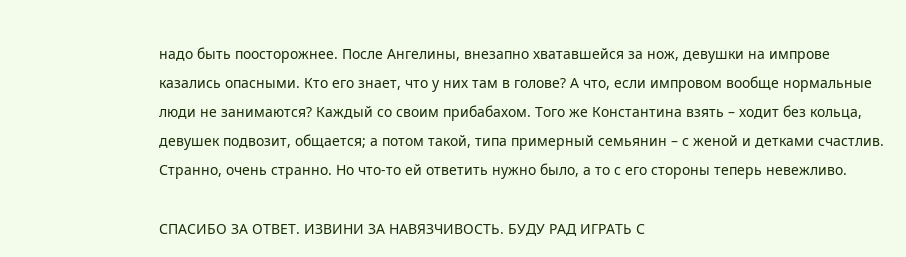надо быть поосторожнее. После Ангелины, внезапно хватавшейся за нож, девушки на импрове казались опасными. Кто его знает, что у них там в голове? А что, если импровом вообще нормальные люди не занимаются? Каждый со своим прибабахом. Того же Константина взять – ходит без кольца, девушек подвозит, общается; а потом такой, типа примерный семьянин – с женой и детками счастлив. Странно, очень странно. Но что-то ей ответить нужно было, а то с его стороны теперь невежливо.

СПАСИБО ЗА ОТВЕТ. ИЗВИНИ ЗА НАВЯЗЧИВОСТЬ. БУДУ РАД ИГРАТЬ С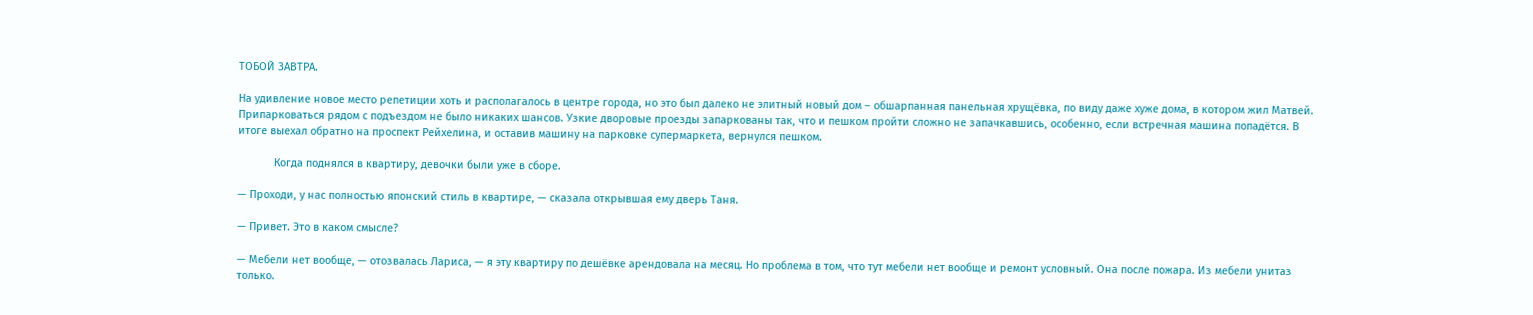ТОБОЙ ЗАВТРА.

На удивление новое место репетиции хоть и располагалось в центре города, но это был далеко не элитный новый дом – обшарпанная панельная хрущёвка, по виду даже хуже дома, в котором жил Матвей. Припарковаться рядом с подъездом не было никаких шансов. Узкие дворовые проезды запаркованы так, что и пешком пройти сложно не запачкавшись, особенно, если встречная машина попадётся. В итоге выехал обратно на проспект Рейхелина, и оставив машину на парковке супермаркета, вернулся пешком.

            Когда поднялся в квартиру, девочки были уже в сборе.

— Проходи, у нас полностью японский стиль в квартире, — сказала открывшая ему дверь Таня.

— Привет. Это в каком смысле?

— Мебели нет вообще, — отозвалась Лариса, — я эту квартиру по дешёвке арендовала на месяц. Но проблема в том, что тут мебели нет вообще и ремонт условный. Она после пожара. Из мебели унитаз только.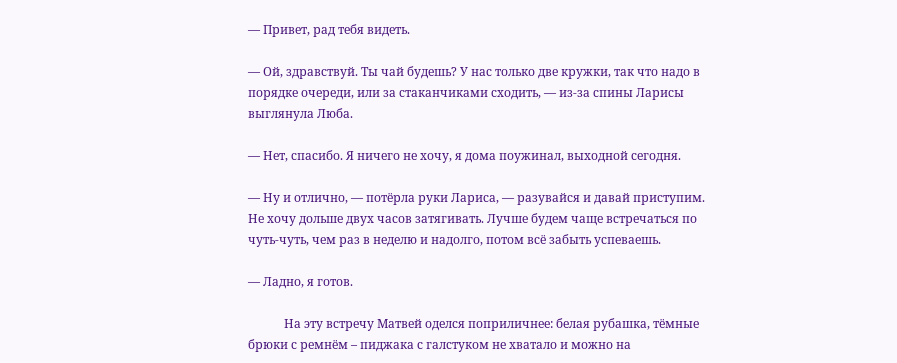— Привет, рад тебя видеть.

— Ой, здравствуй. Ты чай будешь? У нас только две кружки, так что надо в порядке очереди, или за стаканчиками сходить, — из-за спины Ларисы выглянула Люба.

— Нет, спасибо. Я ничего не хочу, я дома поужинал, выходной сегодня.

— Ну и отлично, — потёрла руки Лариса, — разувайся и давай приступим. Не хочу дольше двух часов затягивать. Лучше будем чаще встречаться по чуть-чуть, чем раз в неделю и надолго, потом всё забыть успеваешь.

— Ладно, я готов.

            На эту встречу Матвей оделся поприличнее: белая рубашка, тёмные брюки с ремнём – пиджака с галстуком не хватало и можно на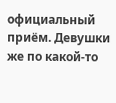официальный приём. Девушки же по какой-то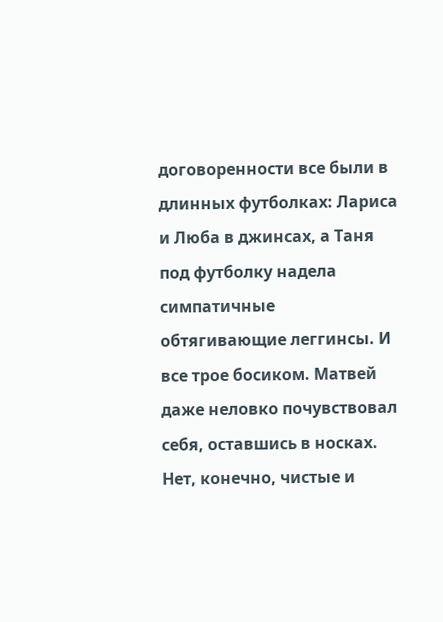договоренности все были в длинных футболках: Лариса и Люба в джинсах, а Таня под футболку надела симпатичные обтягивающие леггинсы. И все трое босиком. Матвей даже неловко почувствовал себя, оставшись в носках. Нет, конечно, чистые и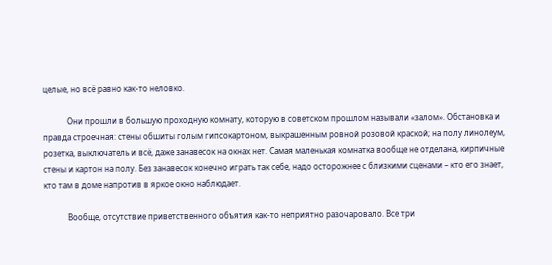целые, но всё равно как-то неловко.

            Они прошли в большую проходную комнату, которую в советском прошлом называли «залом». Обстановка и правда строечная: стены обшиты голым гипсокартоном, выкрашенным ровной розовой краской; на полу линолеум, розетка, выключатель и всё, даже занавесок на окнах нет. Самая маленькая комнатка вообще не отделана, кирпичные стены и картон на полу. Без занавесок конечно играть так себе, надо осторожнее с близкими сценами – кто его знает, кто там в доме напротив в яркое окно наблюдает.

            Вообще, отсутствие приветственного объятия как-то неприятно разочаровало. Все три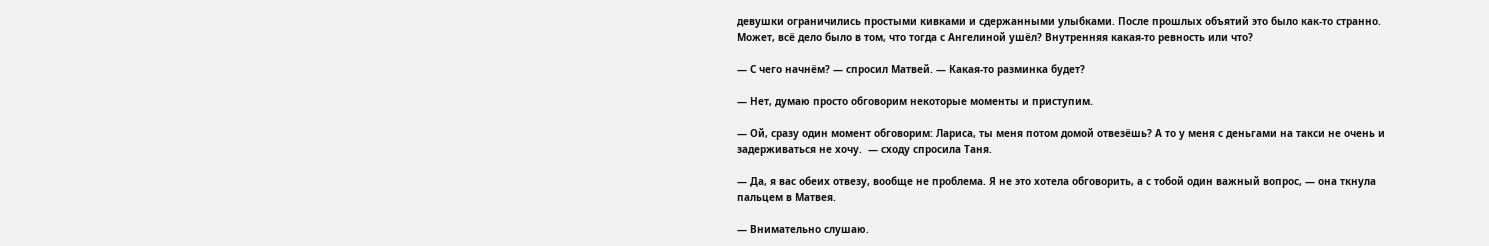девушки ограничились простыми кивками и сдержанными улыбками. После прошлых объятий это было как-то странно. Может, всё дело было в том, что тогда с Ангелиной ушёл? Внутренняя какая-то ревность или что?

— С чего начнём? — спросил Матвей. — Какая-то разминка будет?

— Нет, думаю просто обговорим некоторые моменты и приступим.

— Ой, сразу один момент обговорим: Лариса, ты меня потом домой отвезёшь? А то у меня с деньгами на такси не очень и задерживаться не хочу.  — сходу спросила Таня.

— Да, я вас обеих отвезу, вообще не проблема. Я не это хотела обговорить, а с тобой один важный вопрос, — она ткнула пальцем в Матвея.

— Внимательно слушаю.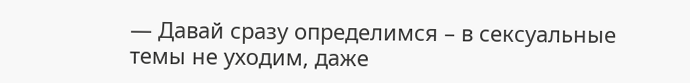— Давай сразу определимся – в сексуальные темы не уходим, даже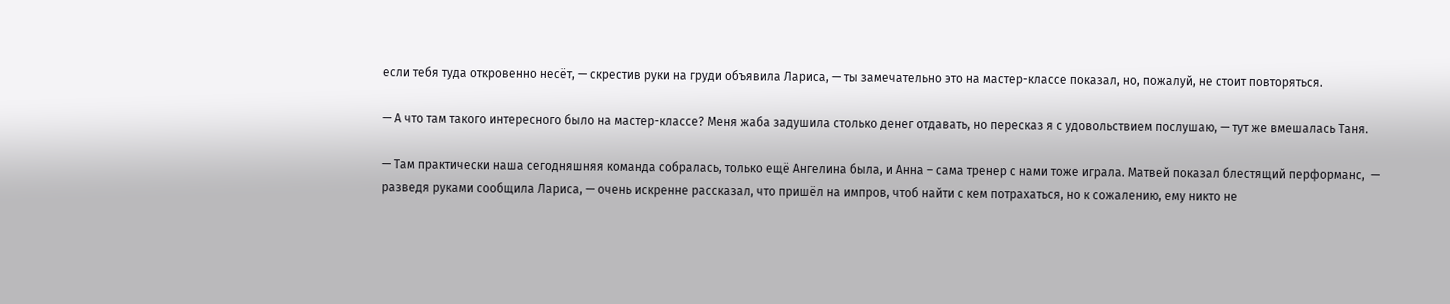если тебя туда откровенно несёт, — скрестив руки на груди объявила Лариса, — ты замечательно это на мастер-классе показал, но, пожалуй, не стоит повторяться.

— А что там такого интересного было на мастер-классе? Меня жаба задушила столько денег отдавать, но пересказ я с удовольствием послушаю, — тут же вмешалась Таня.

— Там практически наша сегодняшняя команда собралась, только ещё Ангелина была, и Анна – сама тренер с нами тоже играла. Матвей показал блестящий перформанс,  —       разведя руками сообщила Лариса, — очень искренне рассказал, что пришёл на импров, чтоб найти с кем потрахаться, но к сожалению, ему никто не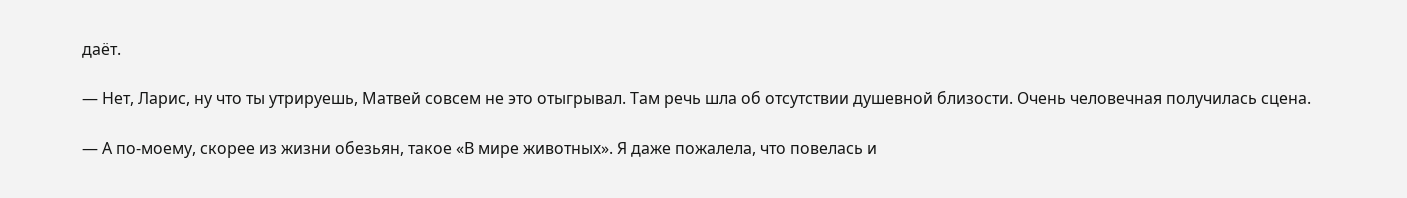даёт.

— Нет, Ларис, ну что ты утрируешь, Матвей совсем не это отыгрывал. Там речь шла об отсутствии душевной близости. Очень человечная получилась сцена.

— А по-моему, скорее из жизни обезьян, такое «В мире животных». Я даже пожалела, что повелась и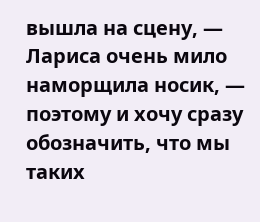вышла на сцену, — Лариса очень мило наморщила носик, — поэтому и хочу сразу обозначить, что мы таких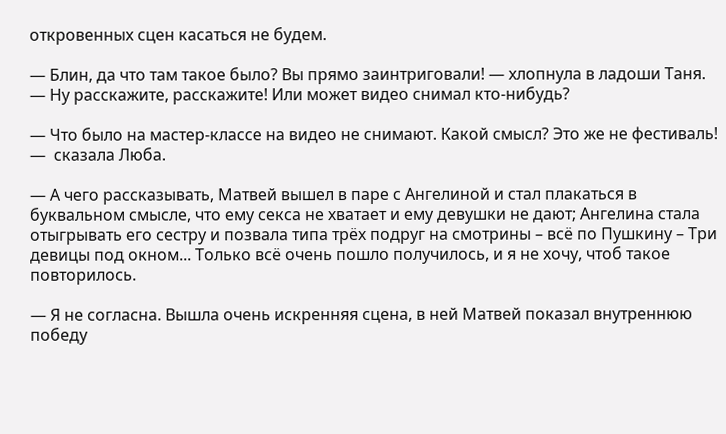откровенных сцен касаться не будем.

— Блин, да что там такое было? Вы прямо заинтриговали! — хлопнула в ладоши Таня. — Ну расскажите, расскажите! Или может видео снимал кто-нибудь?

— Что было на мастер-классе на видео не снимают. Какой смысл? Это же не фестиваль!  —  сказала Люба.

— А чего рассказывать, Матвей вышел в паре с Ангелиной и стал плакаться в буквальном смысле, что ему секса не хватает и ему девушки не дают; Ангелина стала отыгрывать его сестру и позвала типа трёх подруг на смотрины – всё по Пушкину – Три девицы под окном... Только всё очень пошло получилось, и я не хочу, чтоб такое повторилось.

— Я не согласна. Вышла очень искренняя сцена, в ней Матвей показал внутреннюю победу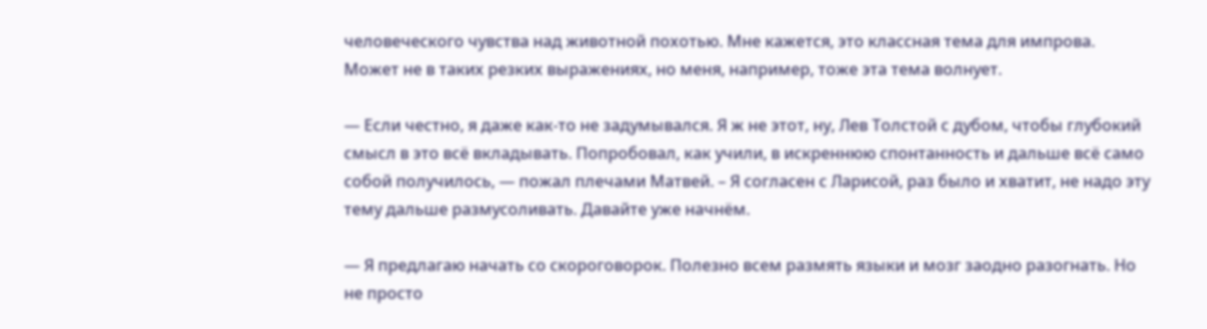человеческого чувства над животной похотью. Мне кажется, это классная тема для импрова. Может не в таких резких выражениях, но меня, например, тоже эта тема волнует.

— Если честно, я даже как-то не задумывался. Я ж не этот, ну, Лев Толстой с дубом, чтобы глубокий смысл в это всё вкладывать. Попробовал, как учили, в искреннюю спонтанность и дальше всё само собой получилось, — пожал плечами Матвей. – Я согласен с Ларисой, раз было и хватит, не надо эту тему дальше размусоливать. Давайте уже начнём.

— Я предлагаю начать со скороговорок. Полезно всем размять языки и мозг заодно разогнать. Но не просто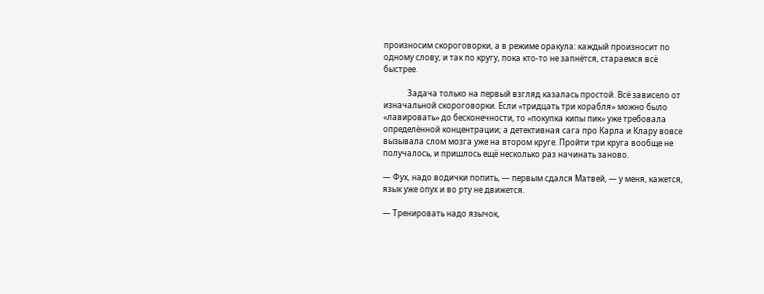произносим скороговорки, а в режиме оракула: каждый произносит по одному слову; и так по кругу, пока кто-то не запнётся, стараемся всё быстрее.

            Задача только на первый взгляд казалась простой. Всё зависело от изначальной скороговорки. Если «тридцать три корабля» можно было «лавировать» до бесконечности, то «покупка кипы пик» уже требовала определённой концентрации; а детективная сага про Карла и Клару вовсе вызывала слом мозга уже на втором круге. Пройти три круга вообще не получалось, и пришлось ещё несколько раз начинать заново.

— Фух, надо водички попить, — первым сдался Матвей, — у меня, кажется, язык уже опух и во рту не движется.

— Тренировать надо язычок,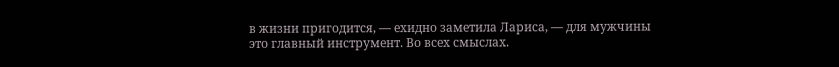в жизни пригодится, — ехидно заметила Лариса, — для мужчины это главный инструмент. Во всех смыслах.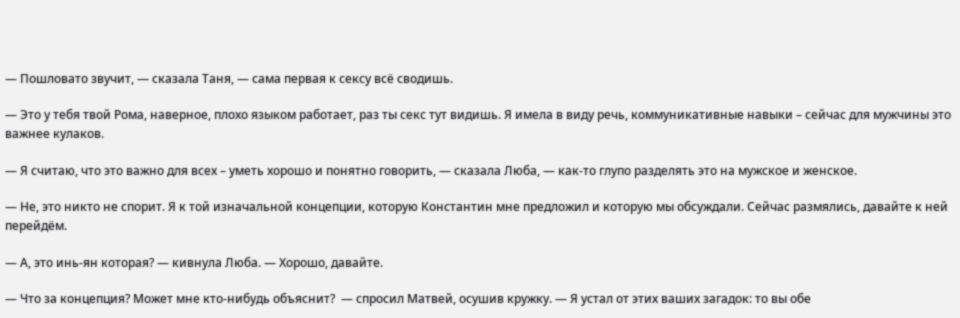— Пошловато звучит, — сказала Таня, — сама первая к сексу всё сводишь.

— Это у тебя твой Рома, наверное, плохо языком работает, раз ты секс тут видишь. Я имела в виду речь, коммуникативные навыки – сейчас для мужчины это важнее кулаков.

— Я считаю, что это важно для всех – уметь хорошо и понятно говорить, — сказала Люба, — как-то глупо разделять это на мужское и женское.

— Не, это никто не спорит. Я к той изначальной концепции, которую Константин мне предложил и которую мы обсуждали. Сейчас размялись, давайте к ней перейдём.

— А, это инь-ян которая? — кивнула Люба. — Хорошо, давайте.

— Что за концепция? Может мне кто-нибудь объяснит?  — спросил Матвей, осушив кружку. — Я устал от этих ваших загадок: то вы обе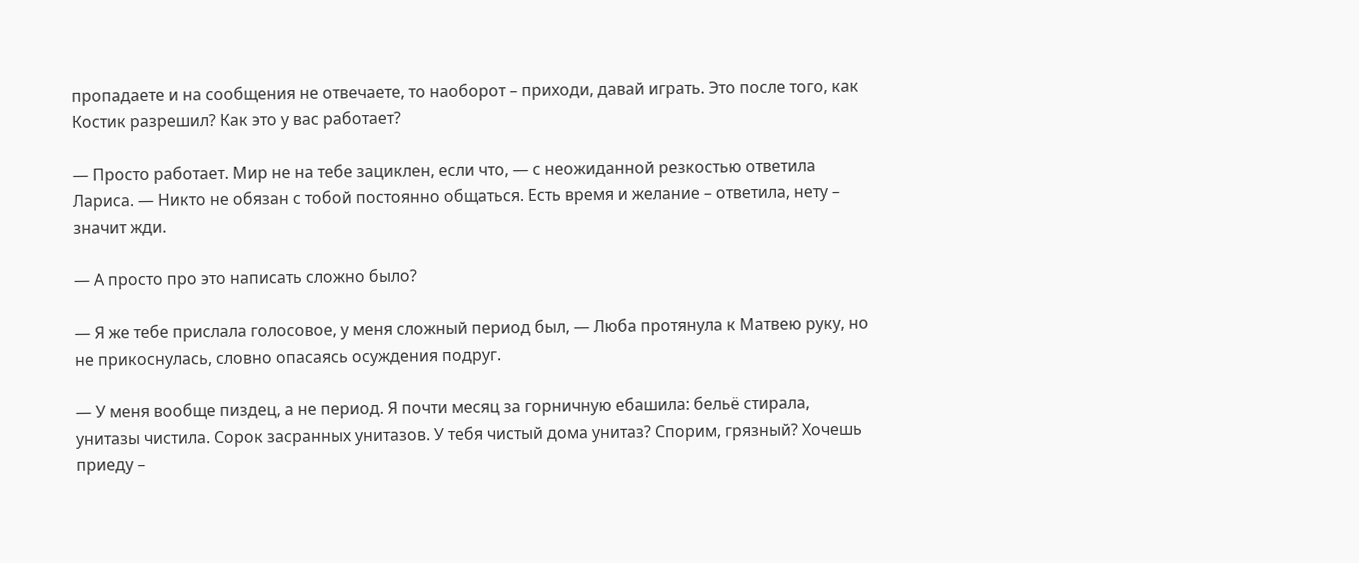пропадаете и на сообщения не отвечаете, то наоборот – приходи, давай играть. Это после того, как Костик разрешил? Как это у вас работает?

— Просто работает. Мир не на тебе зациклен, если что, — с неожиданной резкостью ответила Лариса. — Никто не обязан с тобой постоянно общаться. Есть время и желание – ответила, нету – значит жди.

— А просто про это написать сложно было?

— Я же тебе прислала голосовое, у меня сложный период был, — Люба протянула к Матвею руку, но не прикоснулась, словно опасаясь осуждения подруг.

— У меня вообще пиздец, а не период. Я почти месяц за горничную ебашила: бельё стирала, унитазы чистила. Сорок засранных унитазов. У тебя чистый дома унитаз? Спорим, грязный? Хочешь приеду –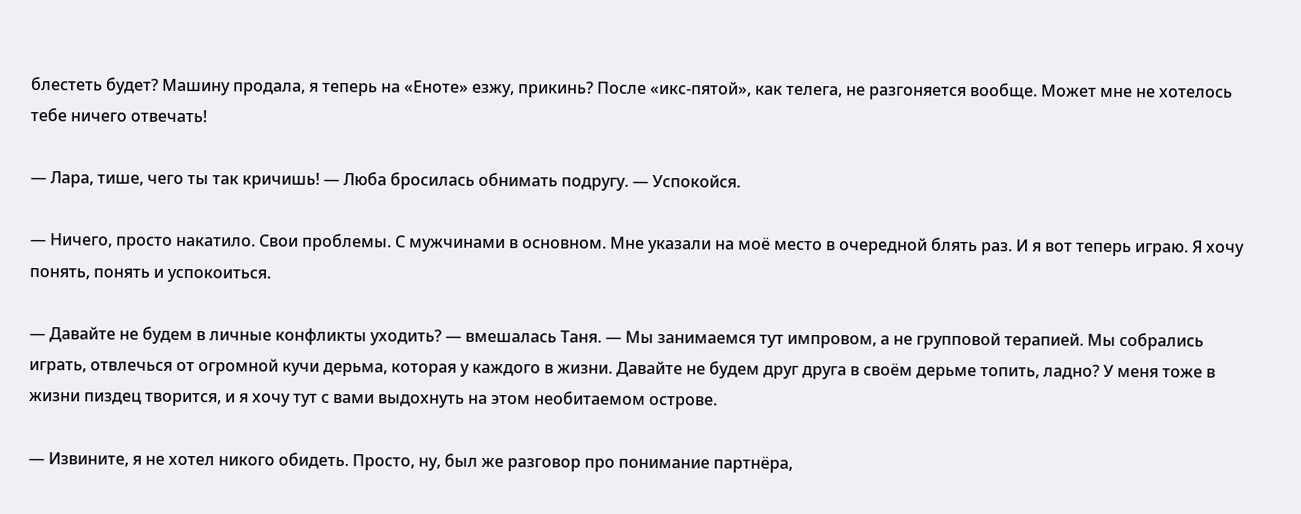блестеть будет? Машину продала, я теперь на «Еноте» езжу, прикинь? После «икс-пятой», как телега, не разгоняется вообще. Может мне не хотелось тебе ничего отвечать!

— Лара, тише, чего ты так кричишь! — Люба бросилась обнимать подругу. — Успокойся.

— Ничего, просто накатило. Свои проблемы. С мужчинами в основном. Мне указали на моё место в очередной блять раз. И я вот теперь играю. Я хочу понять, понять и успокоиться.

— Давайте не будем в личные конфликты уходить? — вмешалась Таня. — Мы занимаемся тут импровом, а не групповой терапией. Мы собрались играть, отвлечься от огромной кучи дерьма, которая у каждого в жизни. Давайте не будем друг друга в своём дерьме топить, ладно? У меня тоже в жизни пиздец творится, и я хочу тут с вами выдохнуть на этом необитаемом острове.

— Извините, я не хотел никого обидеть. Просто, ну, был же разговор про понимание партнёра,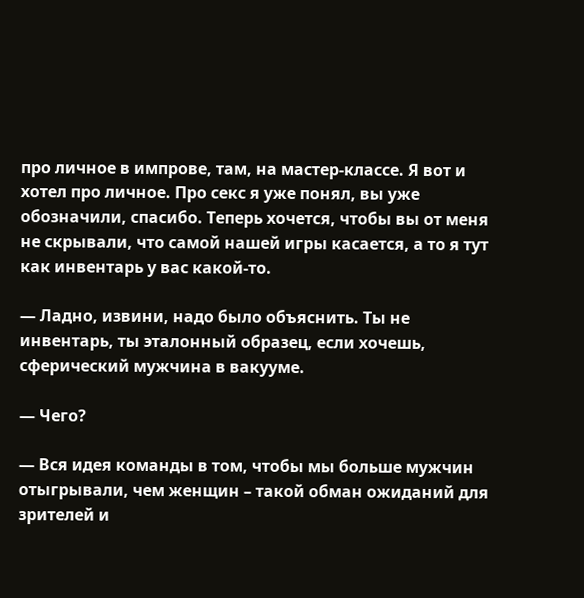про личное в импрове, там, на мастер-классе. Я вот и хотел про личное. Про секс я уже понял, вы уже обозначили, спасибо. Теперь хочется, чтобы вы от меня не скрывали, что самой нашей игры касается, а то я тут как инвентарь у вас какой-то.

— Ладно, извини, надо было объяснить. Ты не инвентарь, ты эталонный образец, если хочешь, сферический мужчина в вакууме.

— Чего?

— Вся идея команды в том, чтобы мы больше мужчин отыгрывали, чем женщин – такой обман ожиданий для зрителей и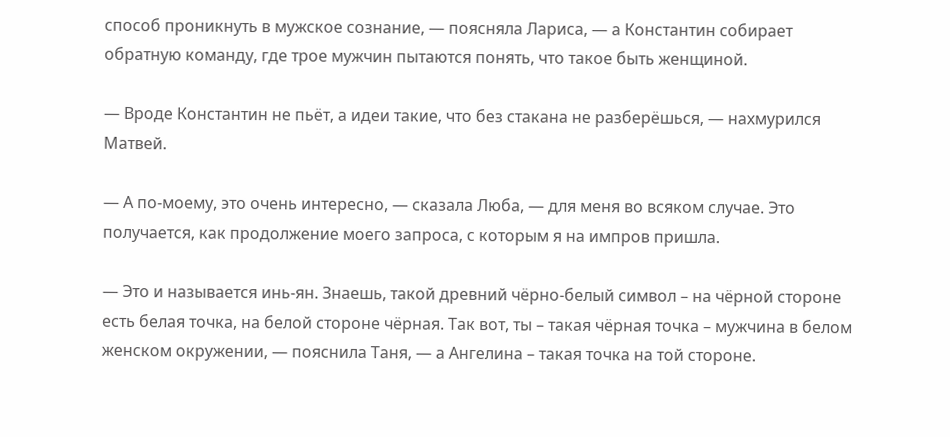способ проникнуть в мужское сознание, — поясняла Лариса, — а Константин собирает обратную команду, где трое мужчин пытаются понять, что такое быть женщиной.

— Вроде Константин не пьёт, а идеи такие, что без стакана не разберёшься, — нахмурился Матвей.

— А по-моему, это очень интересно, — сказала Люба, — для меня во всяком случае. Это получается, как продолжение моего запроса, с которым я на импров пришла.

— Это и называется инь-ян. Знаешь, такой древний чёрно-белый символ – на чёрной стороне есть белая точка, на белой стороне чёрная. Так вот, ты – такая чёрная точка – мужчина в белом женском окружении, — пояснила Таня, — а Ангелина – такая точка на той стороне.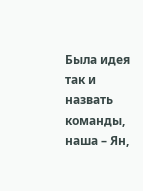Была идея так и назвать команды, наша – Ян,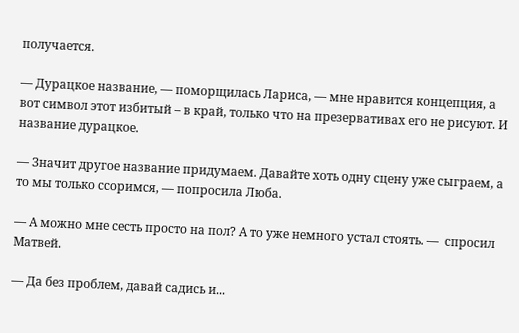получается.

— Дурацкое название, — поморщилась Лариса, — мне нравится концепция, а вот символ этот избитый – в край, только что на презервативах его не рисуют. И название дурацкое.

— Значит другое название придумаем. Давайте хоть одну сцену уже сыграем, а то мы только ссоримся, — попросила Люба.

— А можно мне сесть просто на пол? А то уже немного устал стоять. —  спросил Матвей.

— Да без проблем, давай садись и...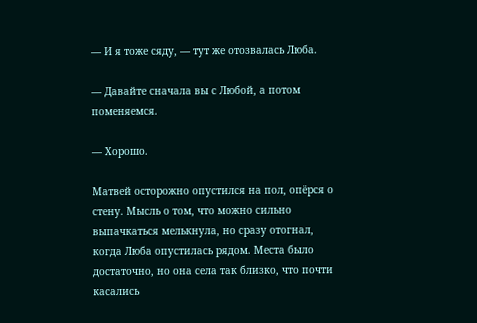— И я тоже сяду, — тут же отозвалась Люба.

— Давайте сначала вы с Любой, а потом поменяемся.

— Хорошо.

Матвей осторожно опустился на пол, опёрся о стену. Мысль о том, что можно сильно выпачкаться мелькнула, но сразу отогнал, когда Люба опустилась рядом. Места было достаточно, но она села так близко, что почти касались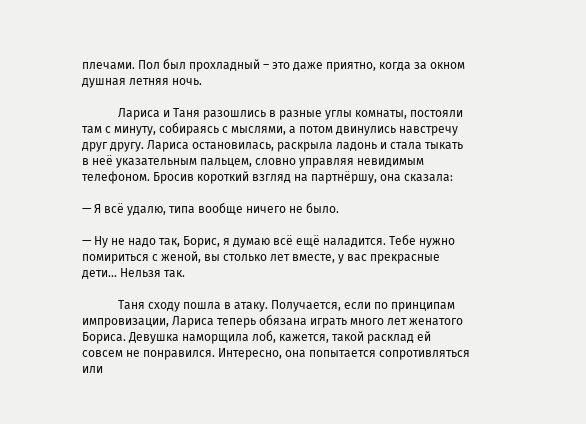плечами. Пол был прохладный – это даже приятно, когда за окном душная летняя ночь.

            Лариса и Таня разошлись в разные углы комнаты, постояли там с минуту, собираясь с мыслями, а потом двинулись навстречу друг другу. Лариса остановилась, раскрыла ладонь и стала тыкать в неё указательным пальцем, словно управляя невидимым телефоном. Бросив короткий взгляд на партнёршу, она сказала:

— Я всё удалю, типа вообще ничего не было.

— Ну не надо так, Борис, я думаю всё ещё наладится. Тебе нужно помириться с женой, вы столько лет вместе, у вас прекрасные дети... Нельзя так.

            Таня сходу пошла в атаку. Получается, если по принципам импровизации, Лариса теперь обязана играть много лет женатого Бориса. Девушка наморщила лоб, кажется, такой расклад ей совсем не понравился. Интересно, она попытается сопротивляться или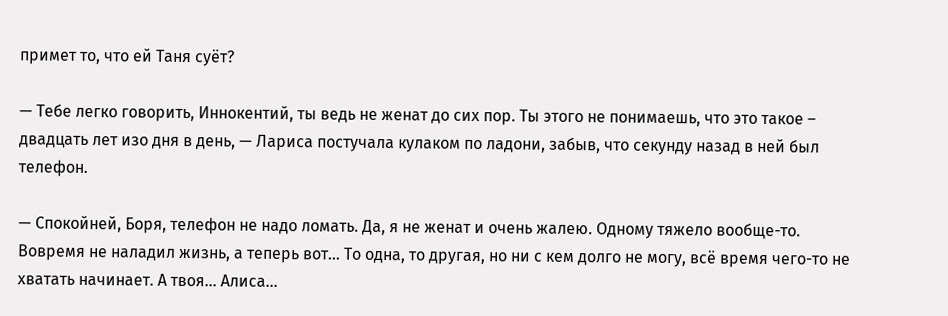примет то, что ей Таня суёт?

— Тебе легко говорить, Иннокентий, ты ведь не женат до сих пор. Ты этого не понимаешь, что это такое – двадцать лет изо дня в день, — Лариса постучала кулаком по ладони, забыв, что секунду назад в ней был телефон.

— Спокойней, Боря, телефон не надо ломать. Да, я не женат и очень жалею. Одному тяжело вообще-то. Вовремя не наладил жизнь, а теперь вот... То одна, то другая, но ни с кем долго не могу, всё время чего-то не хватать начинает. А твоя... Алиса...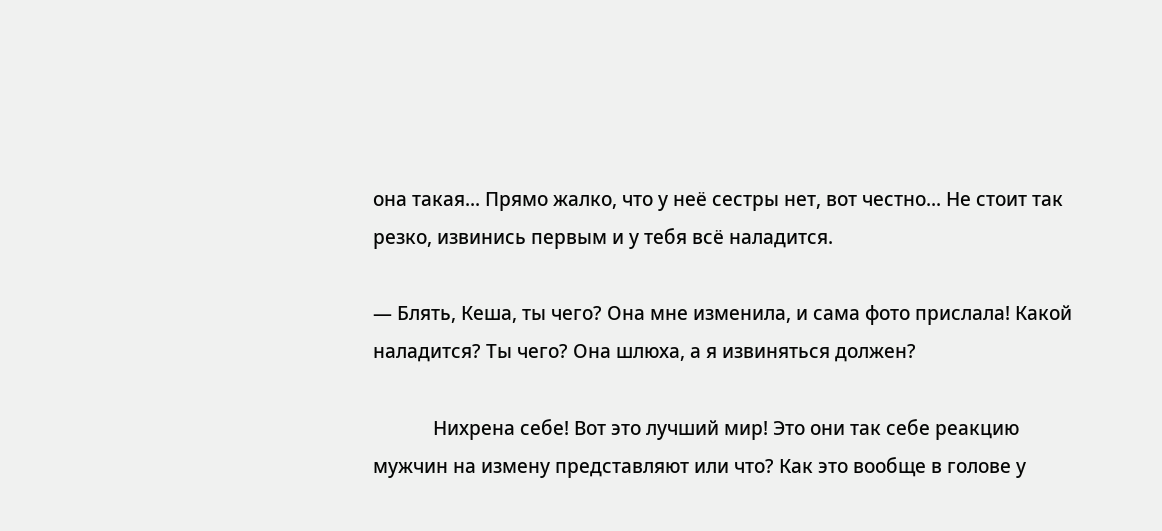она такая... Прямо жалко, что у неё сестры нет, вот честно... Не стоит так резко, извинись первым и у тебя всё наладится.

— Блять, Кеша, ты чего? Она мне изменила, и сама фото прислала! Какой наладится? Ты чего? Она шлюха, а я извиняться должен?

            Нихрена себе! Вот это лучший мир! Это они так себе реакцию мужчин на измену представляют или что? Как это вообще в голове у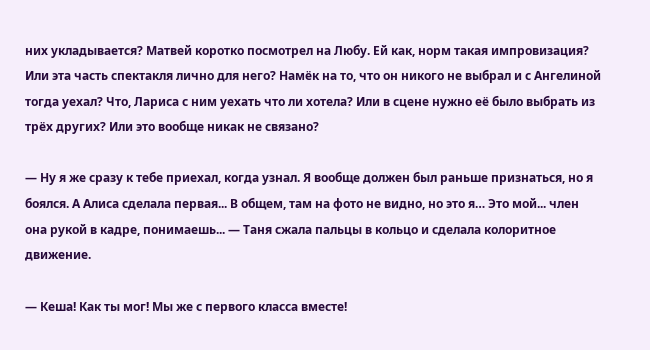них укладывается? Матвей коротко посмотрел на Любу. Ей как, норм такая импровизация? Или эта часть спектакля лично для него? Намёк на то, что он никого не выбрал и с Ангелиной тогда уехал? Что, Лариса с ним уехать что ли хотела? Или в сцене нужно её было выбрать из трёх других? Или это вообще никак не связано?

— Ну я же сразу к тебе приехал, когда узнал. Я вообще должен был раньше признаться, но я боялся. А Алиса сделала первая... В общем, там на фото не видно, но это я… Это мой... член она рукой в кадре, понимаешь... — Таня сжала пальцы в кольцо и сделала колоритное движение.

— Кеша! Как ты мог! Мы же с первого класса вместе!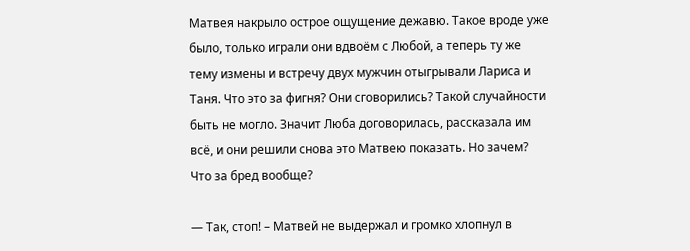Матвея накрыло острое ощущение дежавю. Такое вроде уже было, только играли они вдвоём с Любой, а теперь ту же тему измены и встречу двух мужчин отыгрывали Лариса и Таня. Что это за фигня? Они сговорились? Такой случайности быть не могло. Значит Люба договорилась, рассказала им всё, и они решили снова это Матвею показать. Но зачем? Что за бред вообще?

— Так, стоп! – Матвей не выдержал и громко хлопнул в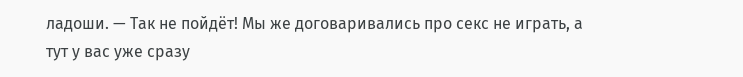ладоши. — Так не пойдёт! Мы же договаривались про секс не играть, а тут у вас уже сразу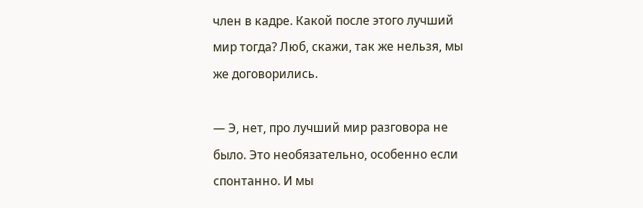член в кадре. Какой после этого лучший мир тогда? Люб, скажи, так же нельзя, мы же договорились.

— Э, нет, про лучший мир разговора не было. Это необязательно, особенно если спонтанно. И мы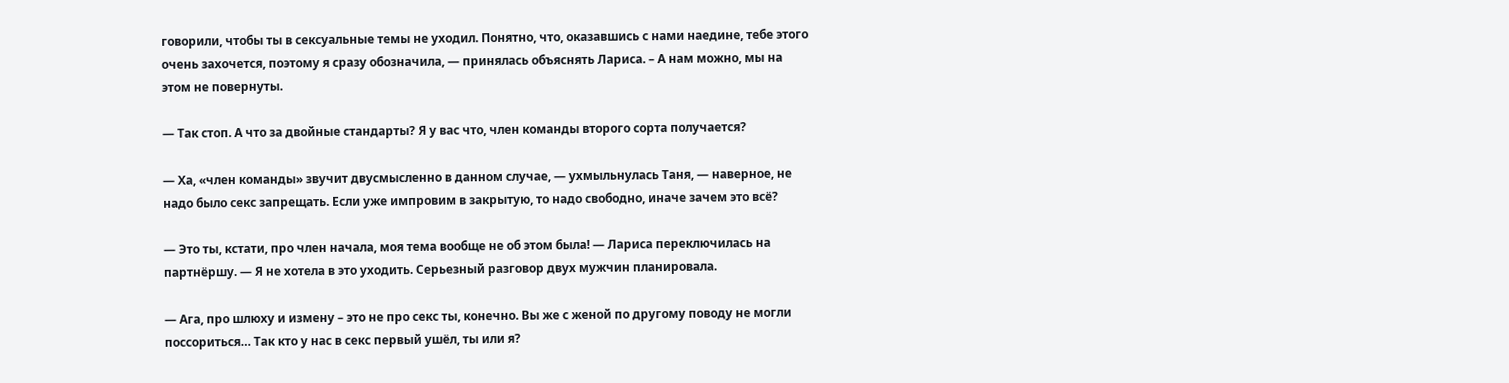говорили, чтобы ты в сексуальные темы не уходил. Понятно, что, оказавшись с нами наедине, тебе этого очень захочется, поэтому я сразу обозначила, — принялась объяснять Лариса. – А нам можно, мы на этом не повернуты.

— Так стоп. А что за двойные стандарты? Я у вас что, член команды второго сорта получается?

— Ха, «член команды» звучит двусмысленно в данном случае, — ухмыльнулась Таня, — наверное, не надо было секс запрещать. Если уже импровим в закрытую, то надо свободно, иначе зачем это всё?

— Это ты, кстати, про член начала, моя тема вообще не об этом была! — Лариса переключилась на партнёршу. — Я не хотела в это уходить. Серьезный разговор двух мужчин планировала.

— Ага, про шлюху и измену – это не про секс ты, конечно. Вы же с женой по другому поводу не могли поссориться… Так кто у нас в секс первый ушёл, ты или я?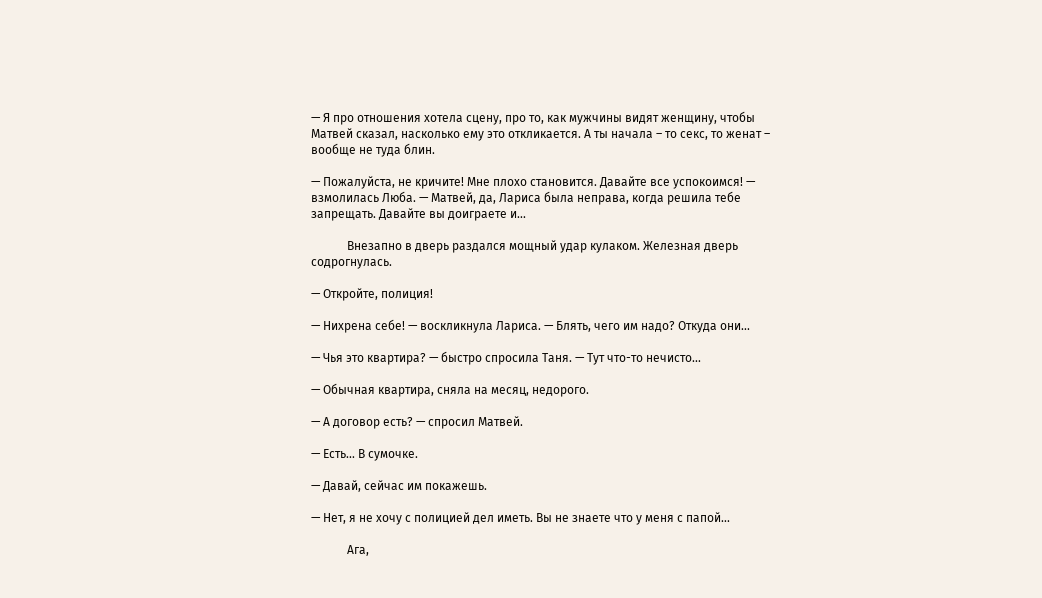— Я про отношения хотела сцену, про то, как мужчины видят женщину, чтобы Матвей сказал, насколько ему это откликается. А ты начала – то секс, то женат – вообще не туда блин.

— Пожалуйста, не кричите! Мне плохо становится. Давайте все успокоимся! — взмолилась Люба. — Матвей, да, Лариса была неправа, когда решила тебе запрещать. Давайте вы доиграете и...

            Внезапно в дверь раздался мощный удар кулаком. Железная дверь содрогнулась.

— Откройте, полиция!

— Нихрена себе! — воскликнула Лариса. — Блять, чего им надо? Откуда они...

— Чья это квартира? — быстро спросила Таня. — Тут что-то нечисто...

— Обычная квартира, сняла на месяц, недорого.

— А договор есть? — спросил Матвей.

— Есть... В сумочке.

— Давай, сейчас им покажешь.

— Нет, я не хочу с полицией дел иметь. Вы не знаете что у меня с папой...

            Ага,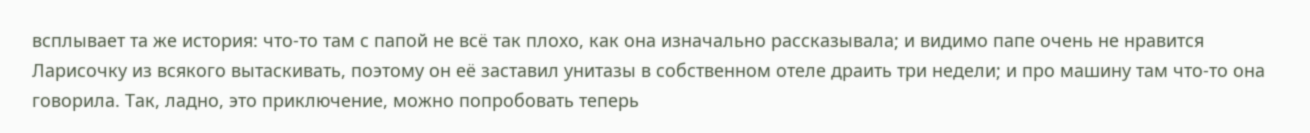всплывает та же история: что-то там с папой не всё так плохо, как она изначально рассказывала; и видимо папе очень не нравится Ларисочку из всякого вытаскивать, поэтому он её заставил унитазы в собственном отеле драить три недели; и про машину там что-то она говорила. Так, ладно, это приключение, можно попробовать теперь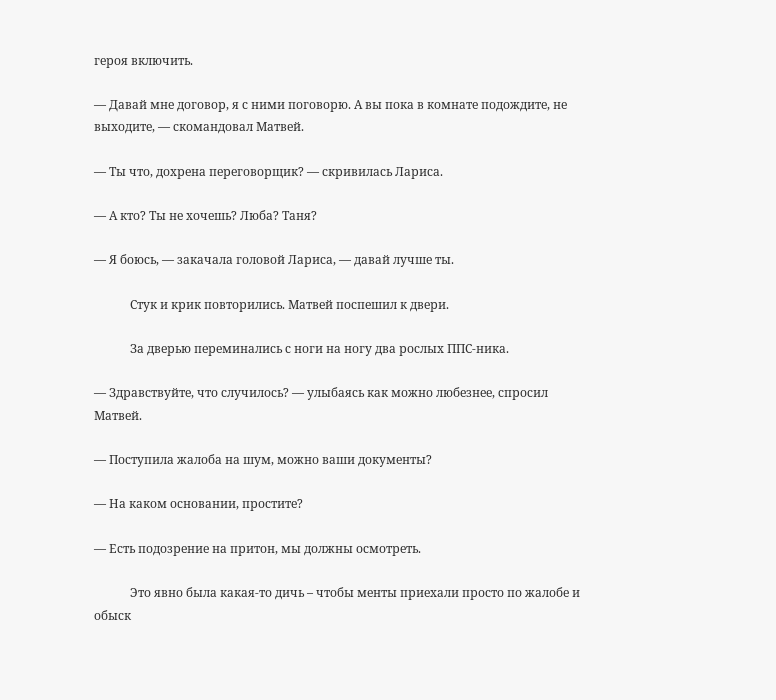героя включить.

— Давай мне договор, я с ними поговорю. А вы пока в комнате подождите, не выходите, — скомандовал Матвей.

— Ты что, дохрена переговорщик? — скривилась Лариса.

— А кто? Ты не хочешь? Люба? Таня?

— Я боюсь, — закачала головой Лариса, — давай лучше ты.

            Стук и крик повторились. Матвей поспешил к двери.

            За дверью переминались с ноги на ногу два рослых ППС-ника.

— Здравствуйте, что случилось? — улыбаясь как можно любезнее, спросил Матвей.

— Поступила жалоба на шум, можно ваши документы?

— На каком основании, простите?

— Есть подозрение на притон, мы должны осмотреть.

            Это явно была какая-то дичь – чтобы менты приехали просто по жалобе и обыск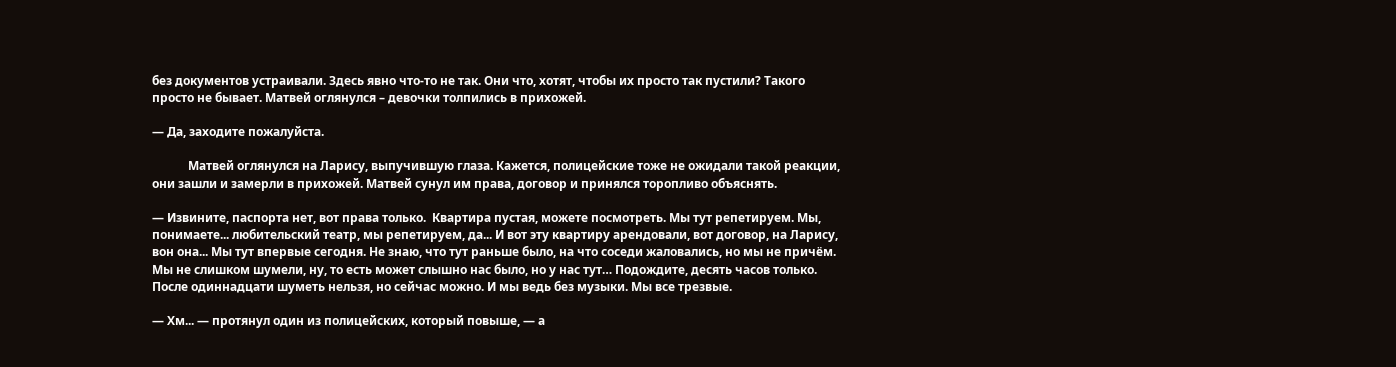без документов устраивали. Здесь явно что-то не так. Они что, хотят, чтобы их просто так пустили? Такого просто не бывает. Матвей оглянулся – девочки толпились в прихожей.

— Да, заходите пожалуйста.

            Матвей оглянулся на Ларису, выпучившую глаза. Кажется, полицейские тоже не ожидали такой реакции, они зашли и замерли в прихожей. Матвей сунул им права, договор и принялся торопливо объяснять.

— Извините, паспорта нет, вот права только.  Квартира пустая, можете посмотреть. Мы тут репетируем. Мы, понимаете... любительский театр, мы репетируем, да... И вот эту квартиру арендовали, вот договор, на Ларису, вон она... Мы тут впервые сегодня. Не знаю, что тут раньше было, на что соседи жаловались, но мы не причём. Мы не слишком шумели, ну, то есть может слышно нас было, но у нас тут… Подождите, десять часов только. После одиннадцати шуметь нельзя, но сейчас можно. И мы ведь без музыки. Мы все трезвые.

— Хм... — протянул один из полицейских, который повыше, — а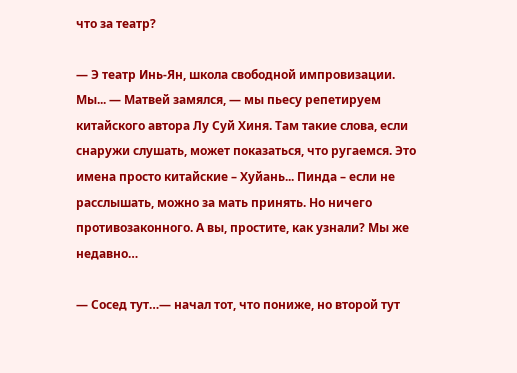что за театр?

— Э театр Инь-Ян, школа свободной импровизации. Мы... — Матвей замялся, — мы пьесу репетируем китайского автора Лу Суй Хиня. Там такие слова, если снаружи слушать, может показаться, что ругаемся. Это имена просто китайские – Хуйань... Пинда – если не расслышать, можно за мать принять. Но ничего противозаконного. А вы, простите, как узнали? Мы же недавно…

— Сосед тут…— начал тот, что пониже, но второй тут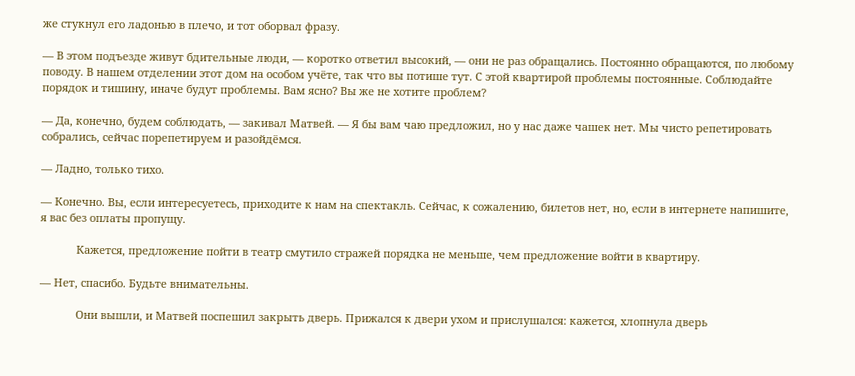же стукнул его ладонью в плечо, и тот оборвал фразу.

— В этом подъезде живут бдительные люди, — коротко ответил высокий, — они не раз обращались. Постоянно обращаются, по любому поводу. В нашем отделении этот дом на особом учёте, так что вы потише тут. С этой квартирой проблемы постоянные. Соблюдайте порядок и тишину, иначе будут проблемы. Вам ясно? Вы же не хотите проблем?

— Да, конечно, будем соблюдать, — закивал Матвей. — Я бы вам чаю предложил, но у нас даже чашек нет. Мы чисто репетировать собрались, сейчас порепетируем и разойдёмся.

— Ладно, только тихо.

— Конечно. Вы, если интересуетесь, приходите к нам на спектакль. Сейчас, к сожалению, билетов нет, но, если в интернете напишите, я вас без оплаты пропущу.

            Кажется, предложение пойти в театр смутило стражей порядка не меньше, чем предложение войти в квартиру.

— Нет, спасибо. Будьте внимательны.

            Они вышли, и Матвей поспешил закрыть дверь. Прижался к двери ухом и прислушался: кажется, хлопнула дверь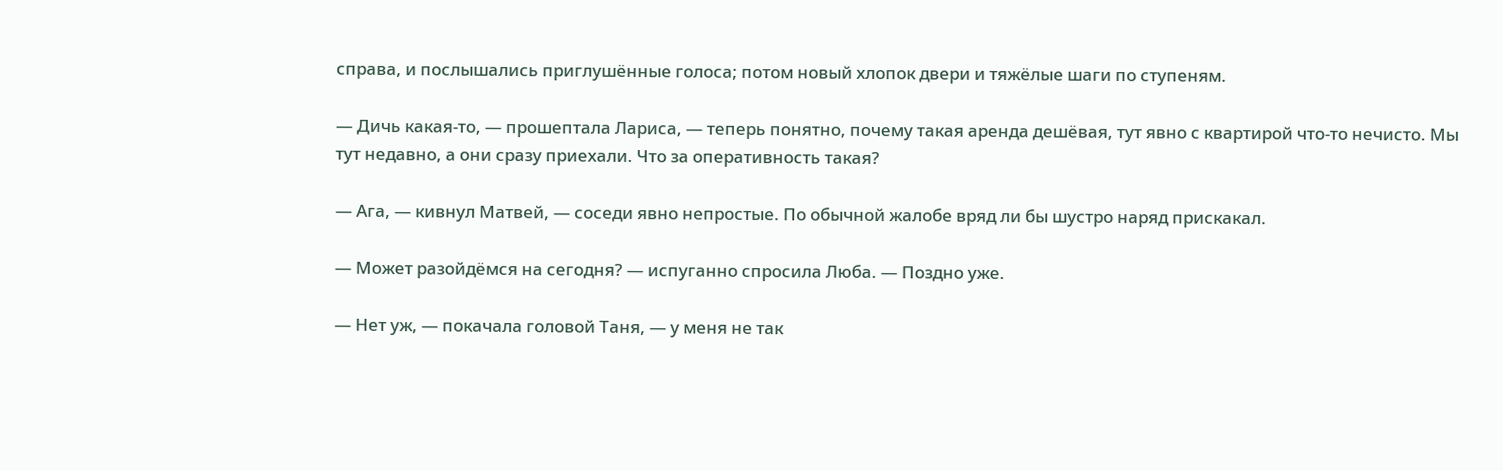справа, и послышались приглушённые голоса; потом новый хлопок двери и тяжёлые шаги по ступеням.

— Дичь какая-то, — прошептала Лариса, — теперь понятно, почему такая аренда дешёвая, тут явно с квартирой что-то нечисто. Мы тут недавно, а они сразу приехали. Что за оперативность такая?

— Ага, — кивнул Матвей, — соседи явно непростые. По обычной жалобе вряд ли бы шустро наряд прискакал.

— Может разойдёмся на сегодня? — испуганно спросила Люба. — Поздно уже.

— Нет уж, — покачала головой Таня, — у меня не так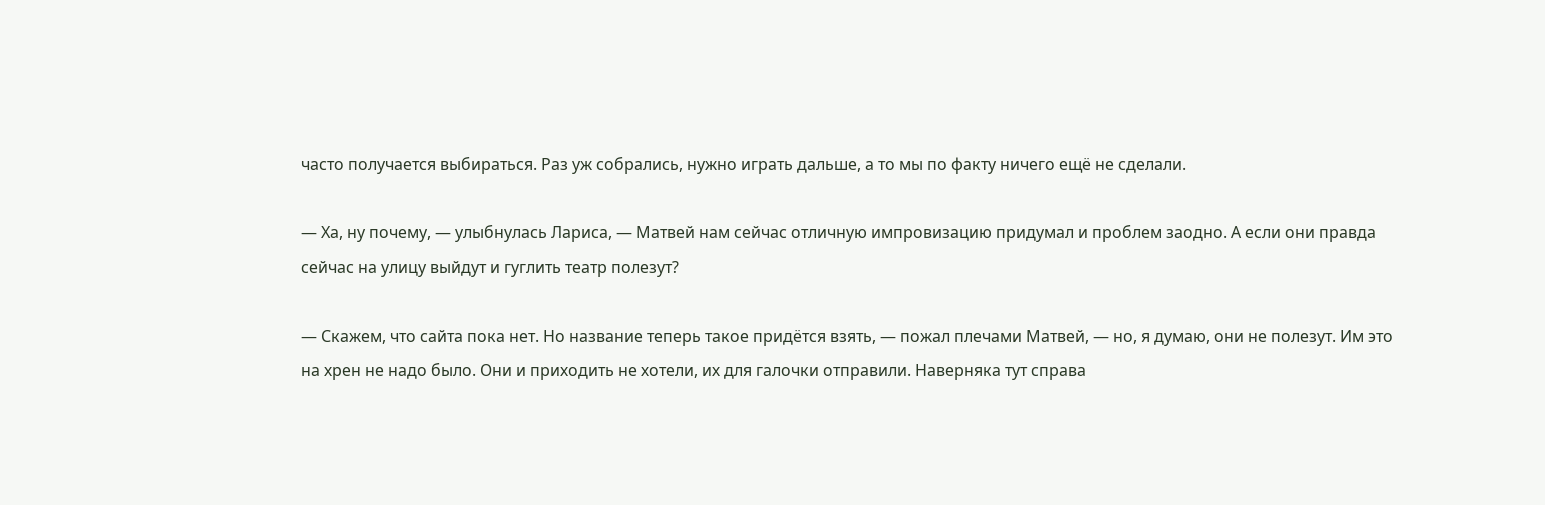часто получается выбираться. Раз уж собрались, нужно играть дальше, а то мы по факту ничего ещё не сделали.

— Ха, ну почему, — улыбнулась Лариса, — Матвей нам сейчас отличную импровизацию придумал и проблем заодно. А если они правда сейчас на улицу выйдут и гуглить театр полезут?

— Скажем, что сайта пока нет. Но название теперь такое придётся взять, — пожал плечами Матвей, — но, я думаю, они не полезут. Им это на хрен не надо было. Они и приходить не хотели, их для галочки отправили. Наверняка тут справа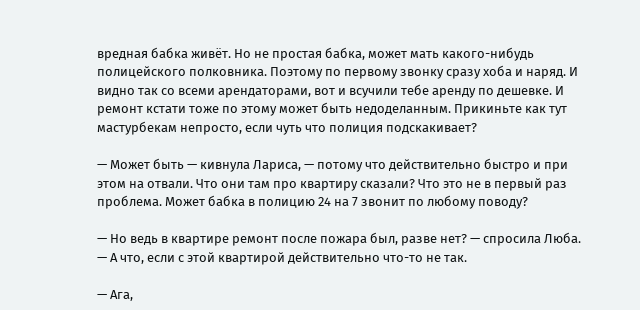вредная бабка живёт. Но не простая бабка, может мать какого-нибудь полицейского полковника. Поэтому по первому звонку сразу хоба и наряд. И видно так со всеми арендаторами, вот и всучили тебе аренду по дешевке. И ремонт кстати тоже по этому может быть недоделанным. Прикиньте как тут мастурбекам непросто, если чуть что полиция подскакивает?

— Может быть — кивнула Лариса, — потому что действительно быстро и при этом на отвали. Что они там про квартиру сказали? Что это не в первый раз проблема. Может бабка в полицию 24 на 7 звонит по любому поводу?

— Но ведь в квартире ремонт после пожара был, разве нет? — спросила Люба. — А что, если с этой квартирой действительно что-то не так.

— Ага,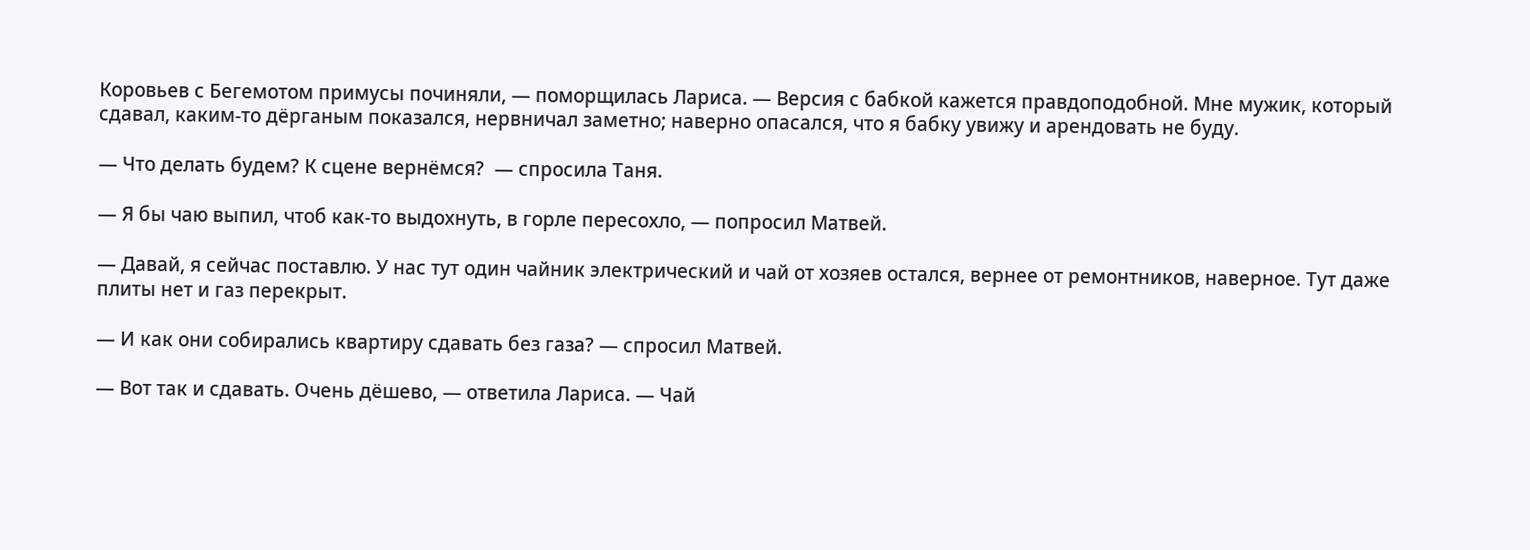Коровьев с Бегемотом примусы починяли, — поморщилась Лариса. — Версия с бабкой кажется правдоподобной. Мне мужик, который сдавал, каким-то дёрганым показался, нервничал заметно; наверно опасался, что я бабку увижу и арендовать не буду.

— Что делать будем? К сцене вернёмся?  — спросила Таня.

— Я бы чаю выпил, чтоб как-то выдохнуть, в горле пересохло, — попросил Матвей.

— Давай, я сейчас поставлю. У нас тут один чайник электрический и чай от хозяев остался, вернее от ремонтников, наверное. Тут даже плиты нет и газ перекрыт.

— И как они собирались квартиру сдавать без газа? — спросил Матвей.

— Вот так и сдавать. Очень дёшево, — ответила Лариса. — Чай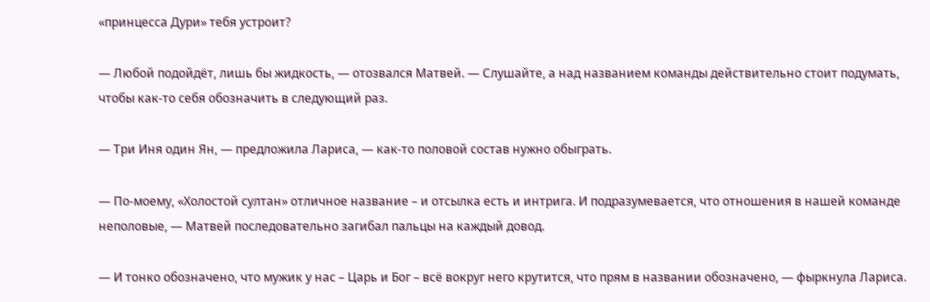«принцесса Дури» тебя устроит?

— Любой подойдёт, лишь бы жидкость, — отозвался Матвей. — Слушайте, а над названием команды действительно стоит подумать, чтобы как-то себя обозначить в следующий раз.

— Три Иня один Ян, — предложила Лариса, — как-то половой состав нужно обыграть.

— По-моему, «Холостой султан» отличное название – и отсылка есть и интрига. И подразумевается, что отношения в нашей команде неполовые, — Матвей последовательно загибал пальцы на каждый довод.

— И тонко обозначено, что мужик у нас – Царь и Бог – всё вокруг него крутится, что прям в названии обозначено, — фыркнула Лариса.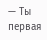— Ты первая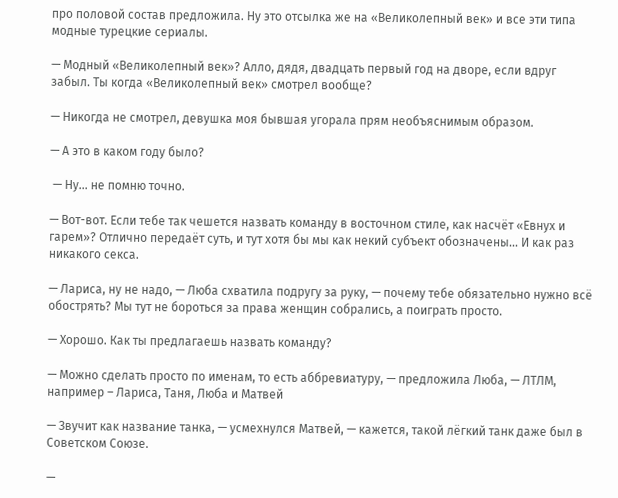про половой состав предложила. Ну это отсылка же на «Великолепный век» и все эти типа модные турецкие сериалы.

— Модный «Великолепный век»? Алло, дядя, двадцать первый год на дворе, если вдруг забыл. Ты когда «Великолепный век» смотрел вообще?

— Никогда не смотрел, девушка моя бывшая угорала прям необъяснимым образом.

— А это в каком году было?

 — Ну... не помню точно.

— Вот-вот. Если тебе так чешется назвать команду в восточном стиле, как насчёт «Евнух и гарем»? Отлично передаёт суть, и тут хотя бы мы как некий субъект обозначены... И как раз никакого секса.

— Лариса, ну не надо, — Люба схватила подругу за руку, — почему тебе обязательно нужно всё обострять? Мы тут не бороться за права женщин собрались, а поиграть просто.

— Хорошо. Как ты предлагаешь назвать команду?

— Можно сделать просто по именам, то есть аббревиатуру, — предложила Люба, — ЛТЛМ, например – Лариса, Таня, Люба и Матвей

— Звучит как название танка, — усмехнулся Матвей, — кажется, такой лёгкий танк даже был в Советском Союзе.

—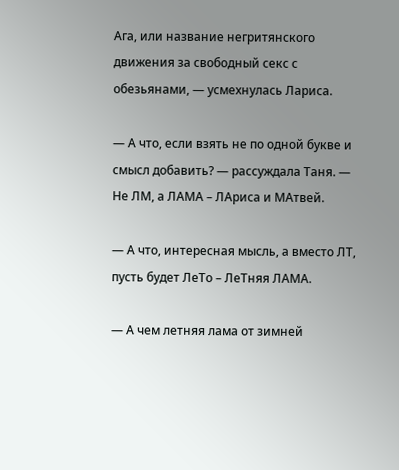Ага, или название негритянского движения за свободный секс с обезьянами, — усмехнулась Лариса.

— А что, если взять не по одной букве и смысл добавить? — рассуждала Таня. — Не ЛМ, а ЛАМА – ЛАриса и МАтвей.

— А что, интересная мысль, а вместо ЛТ, пусть будет ЛеТо – ЛеТняя ЛАМА.

— А чем летняя лама от зимней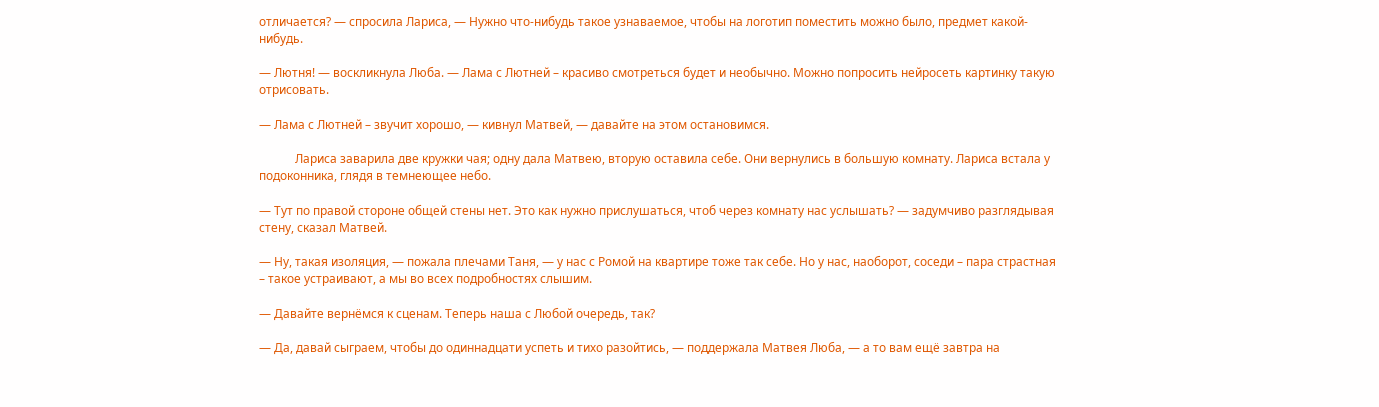отличается? — спросила Лариса, — Нужно что-нибудь такое узнаваемое, чтобы на логотип поместить можно было, предмет какой-нибудь.

— Лютня! — воскликнула Люба. — Лама с Лютней – красиво смотреться будет и необычно. Можно попросить нейросеть картинку такую отрисовать.

— Лама с Лютней – звучит хорошо, — кивнул Матвей, — давайте на этом остановимся.

            Лариса заварила две кружки чая; одну дала Матвею, вторую оставила себе. Они вернулись в большую комнату. Лариса встала у подоконника, глядя в темнеющее небо.

— Тут по правой стороне общей стены нет. Это как нужно прислушаться, чтоб через комнату нас услышать? — задумчиво разглядывая стену, сказал Матвей.

— Ну, такая изоляция, — пожала плечами Таня, — у нас с Ромой на квартире тоже так себе. Но у нас, наоборот, соседи – пара страстная – такое устраивают, а мы во всех подробностях слышим.

— Давайте вернёмся к сценам. Теперь наша с Любой очередь, так?

— Да, давай сыграем, чтобы до одиннадцати успеть и тихо разойтись, — поддержала Матвея Люба, — а то вам ещё завтра на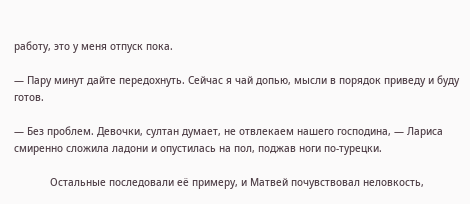работу, это у меня отпуск пока.

— Пару минут дайте передохнуть. Сейчас я чай допью, мысли в порядок приведу и буду готов.

— Без проблем. Девочки, султан думает, не отвлекаем нашего господина, — Лариса смиренно сложила ладони и опустилась на пол, поджав ноги по-турецки.

            Остальные последовали её примеру, и Матвей почувствовал неловкость,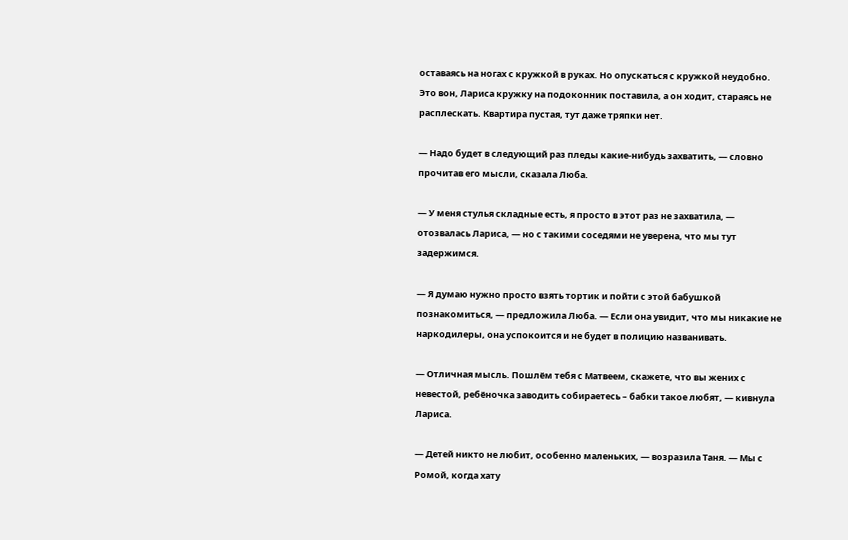оставаясь на ногах с кружкой в руках. Но опускаться с кружкой неудобно. Это вон, Лариса кружку на подоконник поставила, а он ходит, стараясь не расплескать. Квартира пустая, тут даже тряпки нет.

— Надо будет в следующий раз пледы какие-нибудь захватить, — словно прочитав его мысли, сказала Люба.

— У меня стулья складные есть, я просто в этот раз не захватила, — отозвалась Лариса, — но с такими соседями не уверена, что мы тут задержимся.

— Я думаю нужно просто взять тортик и пойти с этой бабушкой познакомиться, — предложила Люба. — Если она увидит, что мы никакие не наркодилеры, она успокоится и не будет в полицию названивать.

— Отличная мысль. Пошлём тебя с Матвеем, скажете, что вы жених с невестой, ребёночка заводить собираетесь – бабки такое любят, — кивнула Лариса.

— Детей никто не любит, особенно маленьких, — возразила Таня. — Мы с Ромой, когда хату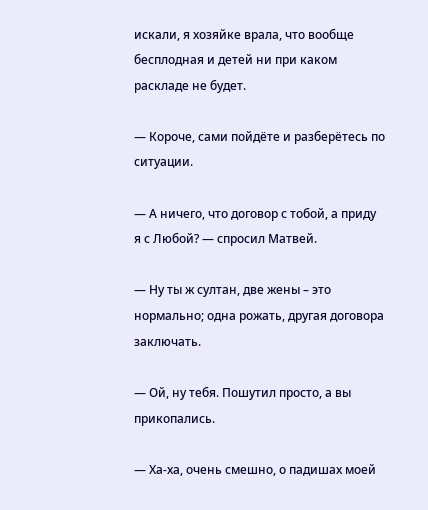искали, я хозяйке врала, что вообще бесплодная и детей ни при каком раскладе не будет.

— Короче, сами пойдёте и разберётесь по ситуации.

— А ничего, что договор с тобой, а приду я с Любой? — спросил Матвей.

— Ну ты ж султан, две жены – это нормально; одна рожать, другая договора заключать.

— Ой, ну тебя. Пошутил просто, а вы прикопались.

— Ха-ха, очень смешно, о падишах моей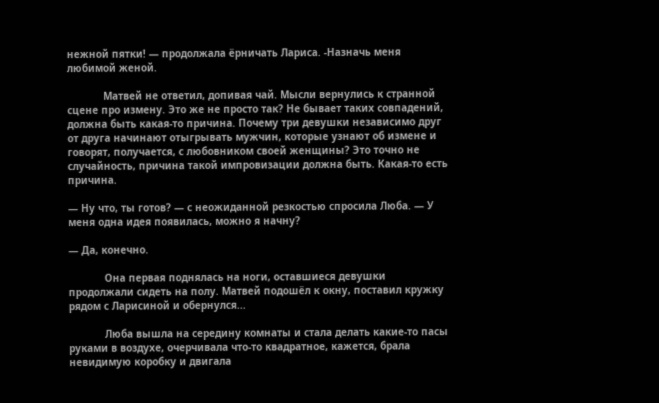нежной пятки! — продолжала ёрничать Лариса. -Назначь меня любимой женой.

            Матвей не ответил, допивая чай. Мысли вернулись к странной сцене про измену. Это же не просто так? Не бывает таких совпадений, должна быть какая-то причина. Почему три девушки независимо друг от друга начинают отыгрывать мужчин, которые узнают об измене и говорят, получается, с любовником своей женщины? Это точно не случайность, причина такой импровизации должна быть. Какая-то есть причина.

— Ну что, ты готов? — с неожиданной резкостью спросила Люба. — У меня одна идея появилась, можно я начну?

— Да, конечно.

            Она первая поднялась на ноги, оставшиеся девушки продолжали сидеть на полу. Матвей подошёл к окну, поставил кружку рядом с Ларисиной и обернулся...

            Люба вышла на середину комнаты и стала делать какие-то пасы руками в воздухе, очерчивала что-то квадратное, кажется, брала невидимую коробку и двигала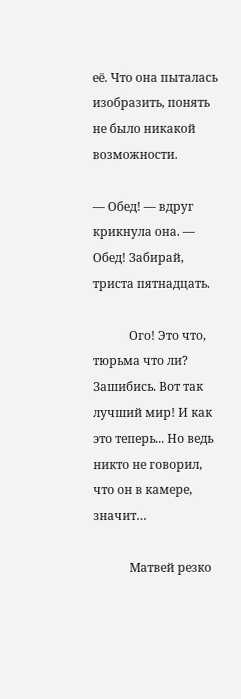её. Что она пыталась изобразить, понять не было никакой возможности.

— Обед! — вдруг крикнула она. — Обед! Забирай, триста пятнадцать.

            Ого! Это что, тюрьма что ли? Зашибись. Вот так лучший мир! И как это теперь... Но ведь никто не говорил, что он в камере, значит…

            Матвей резко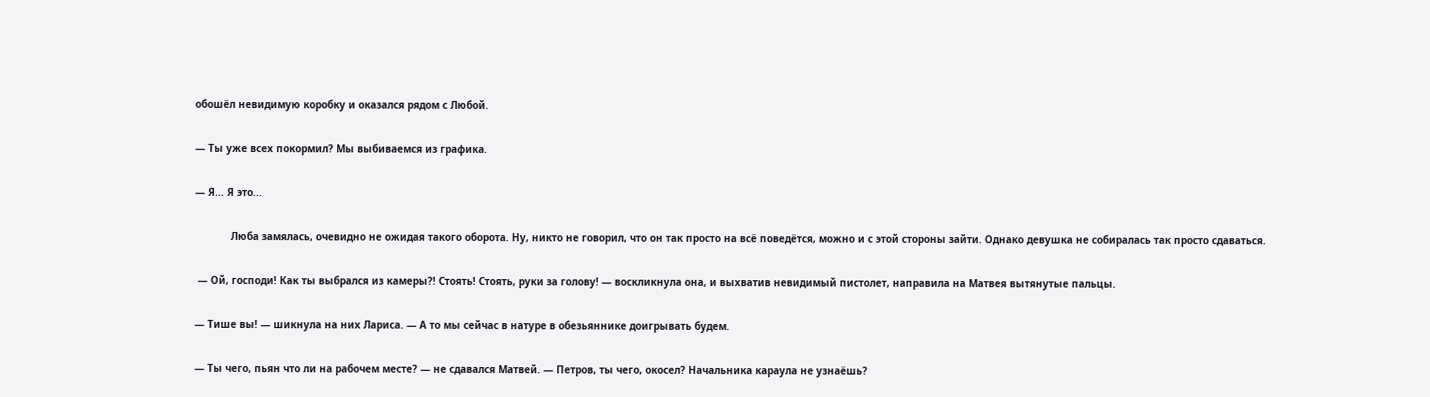обошёл невидимую коробку и оказался рядом с Любой.

— Ты уже всех покормил? Мы выбиваемся из графика.

— Я... Я это...

            Люба замялась, очевидно не ожидая такого оборота. Ну, никто не говорил, что он так просто на всё поведётся, можно и с этой стороны зайти. Однако девушка не собиралась так просто сдаваться.

 — Ой, господи! Как ты выбрался из камеры?! Стоять! Стоять, руки за голову! — воскликнула она, и выхватив невидимый пистолет, направила на Матвея вытянутые пальцы.

— Тише вы! — шикнула на них Лариса. — А то мы сейчас в натуре в обезьяннике доигрывать будем.

— Ты чего, пьян что ли на рабочем месте? — не сдавался Матвей. — Петров, ты чего, окосел? Начальника караула не узнаёшь?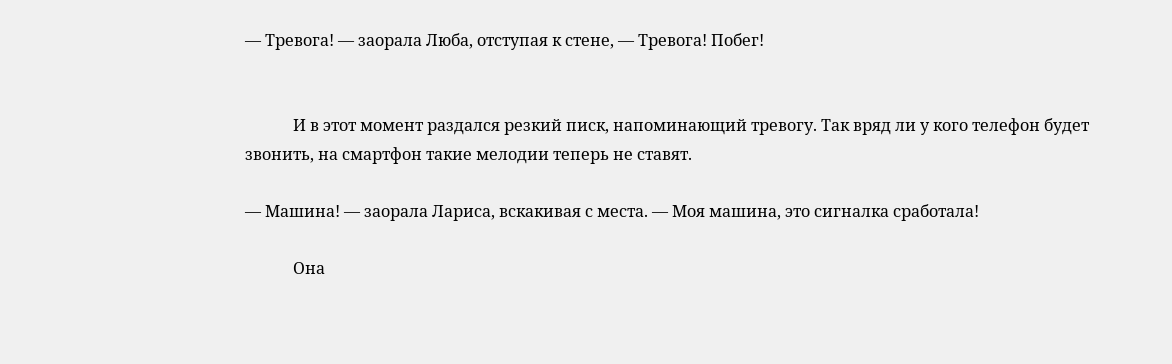— Тревога! — заорала Люба, отступая к стене, — Тревога! Побег!


            И в этот момент раздался резкий писк, напоминающий тревогу. Так вряд ли у кого телефон будет звонить, на смартфон такие мелодии теперь не ставят.

— Машина! — заорала Лариса, вскакивая с места. — Моя машина, это сигналка сработала!

            Она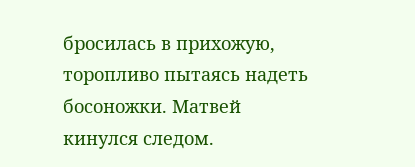бросилась в прихожую, торопливо пытаясь надеть босоножки. Матвей кинулся следом.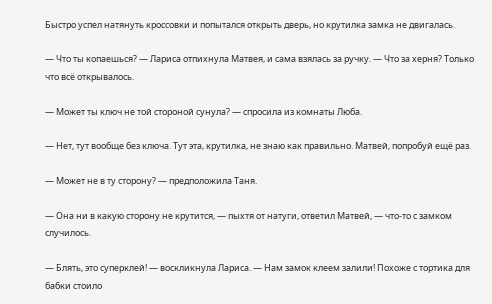Быстро успел натянуть кроссовки и попытался открыть дверь, но крутилка замка не двигалась.

— Что ты копаешься? — Лариса отпихнула Матвея, и сама взялась за ручку. — Что за херня? Только что всё открывалось.

— Может ты ключ не той стороной сунула? — спросила из комнаты Люба.

— Нет, тут вообще без ключа. Тут эта, крутилка, не знаю как правильно. Матвей, попробуй ещё раз.

— Может не в ту сторону? — предположила Таня.

— Она ни в какую сторону не крутится, — пыхтя от натуги, ответил Матвей, — что-то с замком случилось.

— Блять, это суперклей! — воскликнула Лариса. — Нам замок клеем залили! Похоже с тортика для бабки стоило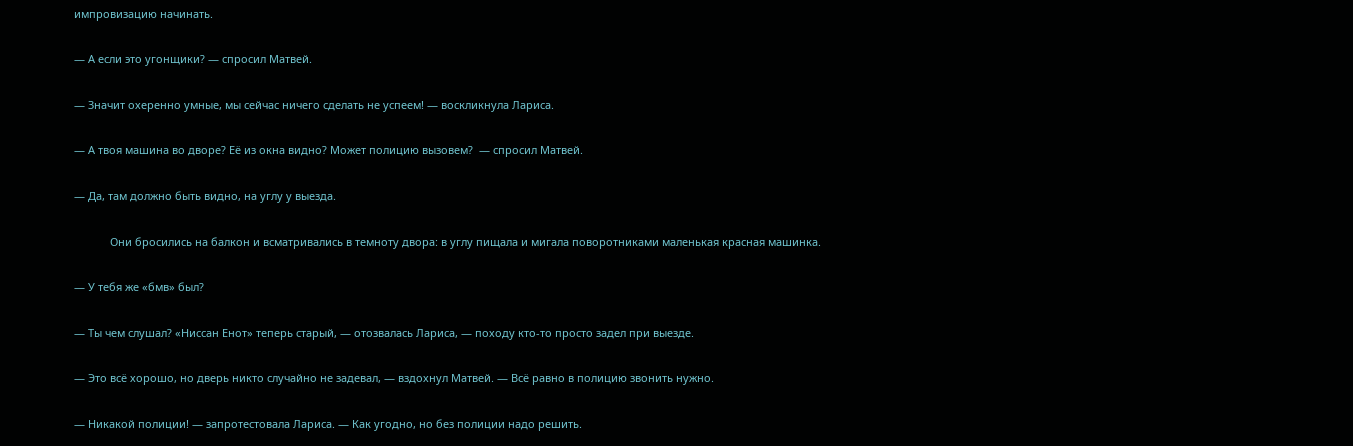импровизацию начинать.

— А если это угонщики? — спросил Матвей.

— Значит охеренно умные, мы сейчас ничего сделать не успеем! — воскликнула Лариса.

— А твоя машина во дворе? Её из окна видно? Может полицию вызовем?  — спросил Матвей.

— Да, там должно быть видно, на углу у выезда.

            Они бросились на балкон и всматривались в темноту двора: в углу пищала и мигала поворотниками маленькая красная машинка.

— У тебя же «бмв» был?

— Ты чем слушал? «Ниссан Енот» теперь старый, — отозвалась Лариса, — походу кто-то просто задел при выезде.

— Это всё хорошо, но дверь никто случайно не задевал, — вздохнул Матвей. — Всё равно в полицию звонить нужно.

— Никакой полиции! — запротестовала Лариса. — Как угодно, но без полиции надо решить.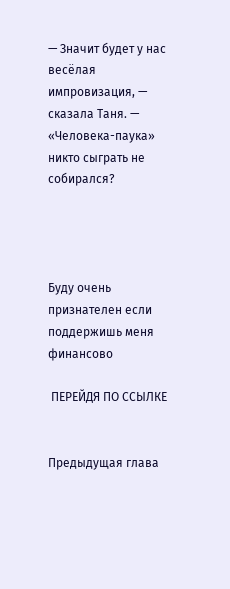— Значит будет у нас весёлая импровизация, — сказала Таня. — «Человека-паука» никто сыграть не собирался?




Буду очень признателен если  поддержишь меня финансово

 ПЕРЕЙДЯ ПО ССЫЛКЕ


Предыдущая глава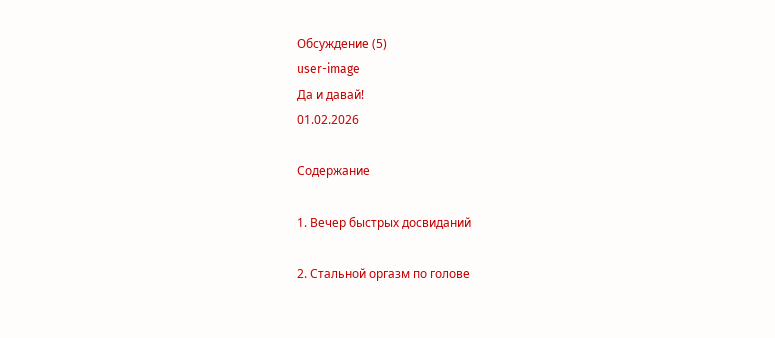Обсуждение (5)
user-image
Да и давай!
01.02.2026

Содержание

1. Вечер быстрых досвиданий

2. Стальной оргазм по голове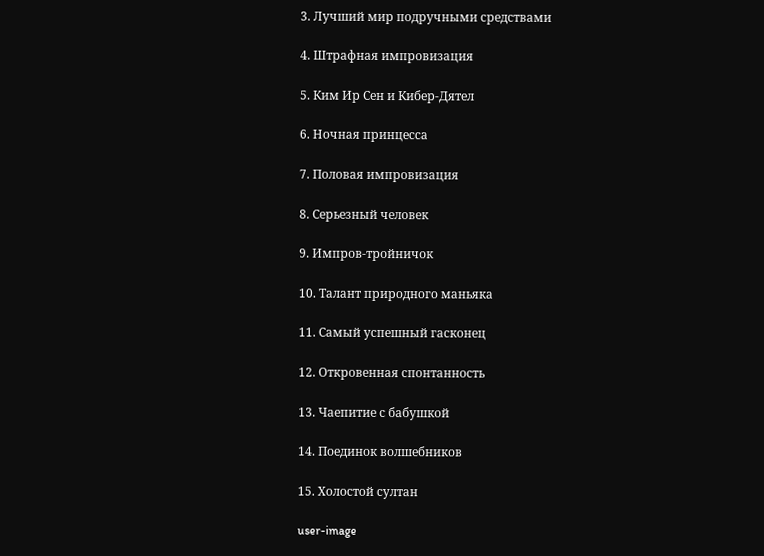3. Лучший мир подручными средствами

4. Штрафная импровизация

5. Ким Ир Сен и Кибер-Дятел

6. Ночная принцесса

7. Половая импровизация

8. Серьезный человек

9. Импров-тройничок

10. Талант природного маньяка

11. Самый успешный гасконец

12. Откровенная спонтанность

13. Чаепитие с бабушкой

14. Поединок волшебников

15. Холостой султан

user-image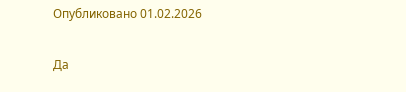Опубликовано 01.02.2026

Да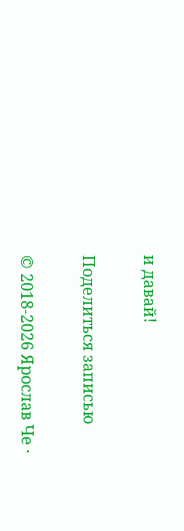и давай!

Поделиться записью

© 2018-2026 Ярослав Че ·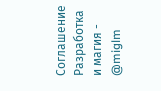Соглашение
Разработка и магия - @miglm